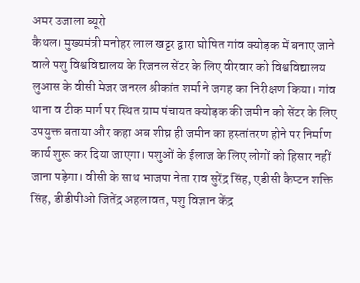अमर उजाला ब्यूरो
कैथल। मुख्यमंत्री मनोहर लाल खट्टर द्वारा घोषित गांव क्योड़क में बनाए जाने वाले पशु विश्वविद्यालय के रिजनल सेंटर के लिए वीरवार को विश्वविद्यालय लुआस के वीसी मेजर जनरल श्रीकांत शर्मा ने जगह का निरीक्षण किया। गांव थाना व टीक मार्ग पर स्थित ग्राम पंचायत क्योड़क की जमीन को सेंटर के लिए उपयुक्त बताया और कहा अब शीघ्र ही जमीन का हस्तांतरण होने पर निर्माण कार्य शुरू कर दिया जाएगा। पशुओं के ईलाज के लिए लोगों को हिसार नहीं जाना पड़ेगा। वीसी के साथ भाजपा नेता राव सुरेंद्र सिंह, एडीसी कैप्टन शक्ति सिंह, डीडीपीओ जितेंद्र अहलावत, पशु विज्ञान केंद्र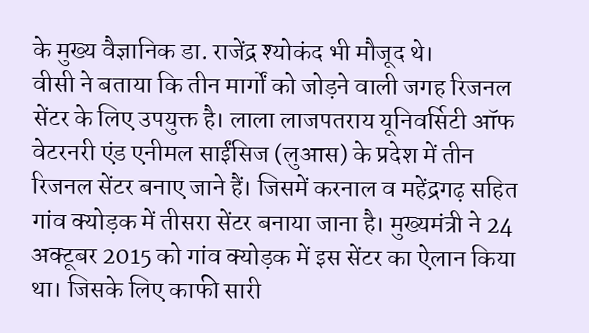के मुख्य वैज्ञानिक डा. राजेंद्र श्योकंद भी मौजूद थे।
वीसी ने बताया कि तीन मार्गों को जोड़ने वाली जगह रिजनल सेंटर के लिए उपयुक्त है। लाला लाजपतराय यूनिवर्सिटी ऑफ वेटरनरी एंड एनीमल साईंसिज (लुआस) के प्रदेश में तीन रिजनल सेंटर बनाए जाने हैं। जिसमें करनाल व महेंद्रगढ़ सहित गांव क्योड़क में तीसरा सेंटर बनाया जाना है। मुख्यमंत्री ने 24 अक्टूबर 2015 को गांव क्योड़क में इस सेंटर का ऐलान किया था। जिसके लिए काफी सारी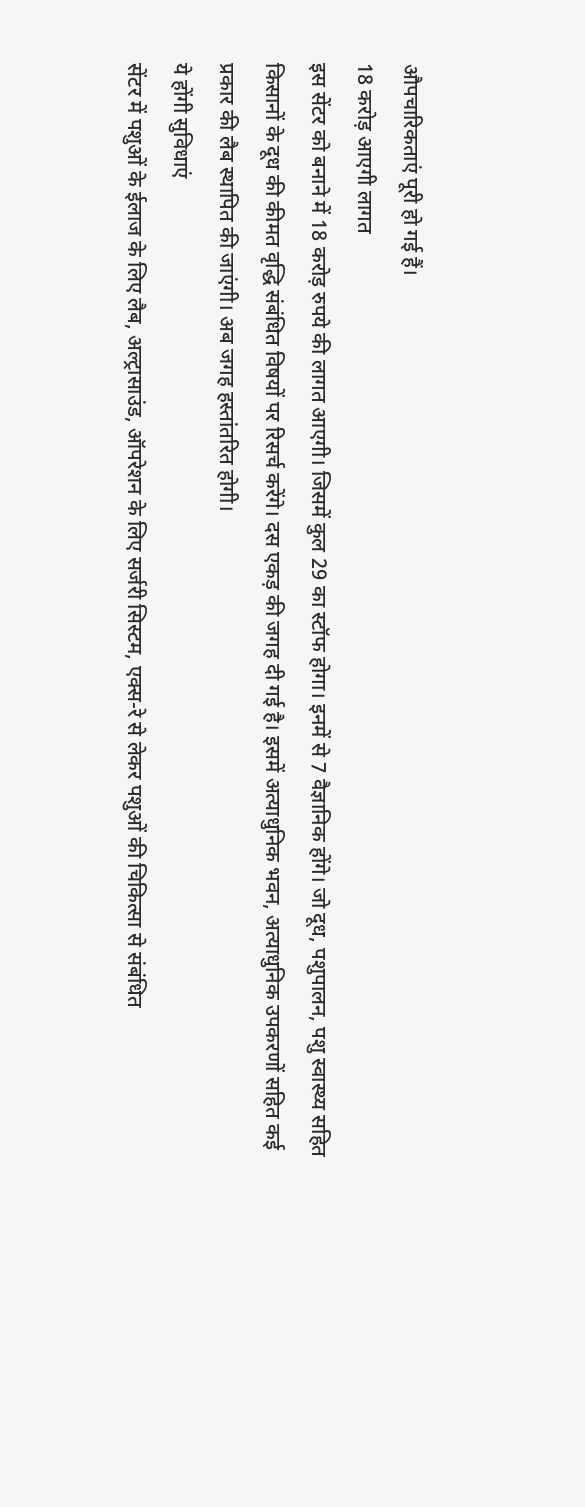औपचारिकताएं पूरी हो गई हैं।
18 करोड़ आएगी लागत
इस सेंटर को बनाने में 18 करोड़ रुपये की लागत आएगी। जिसमें कुल 29 का स्टॉफ होगा। इनमें से 7 वैज्ञानिक होंगे। जो दूध, पशुपालन, पशु स्वास्थ्य सहित किसानों के दूध की कीमत वृद्धि संबंधित विषयों पर रिसर्च करेंगे। दस एकड़ की जगह दी गई है। इसमें अत्याधुनिक भवन, अत्याधुनिक उपकरणों सहित कई प्रकार की लैब स्थापित की जाएंगी। अब जगह हस्तांतरित होगी।
ये होंगी सुविधाएं
सेंटर में पशुओं के ईलाज के लिए लैब, अल्ट्रासाउंड, ऑपरेशन के लिए सर्जरी सिस्टम, एक्स-रे से लेकर पशुओं की चिकित्सा से संबंधित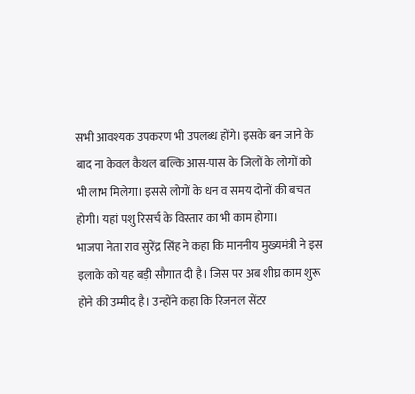सभी आवश्यक उपकरण भी उपलब्ध होंगे। इसके बन जाने के बाद ना केवल कैथल बल्कि आस-पास के जिलों के लोगों को भी लाभ मिलेगा। इससे लोगों के धन व समय दोनों की बचत होगी। यहां पशु रिसर्च के विस्तार का भी काम होगा।
भाजपा नेता राव सुरेंद्र सिंह ने कहा कि माननीय मुख्यमंत्री ने इस इलाके को यह बड़ी सौगात दी है। जिस पर अब शीघ्र काम शुरू होने की उम्मीद है। उन्होंने कहा कि रिजनल सेंटर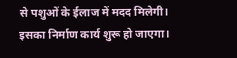से पशुओं के ईलाज में मदद मिलेगी। इसका निर्माण कार्य शुरू हो जाएगा।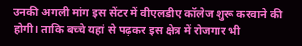उनकी अगली मांग इस सेंटर में वीएलडीए कॉलेज शुरू करवाने की होगी। ताकि बच्चे यहां से पढ़कर इस क्षेत्र में रोजगार भी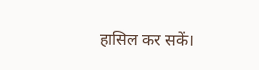हासिल कर सकें।